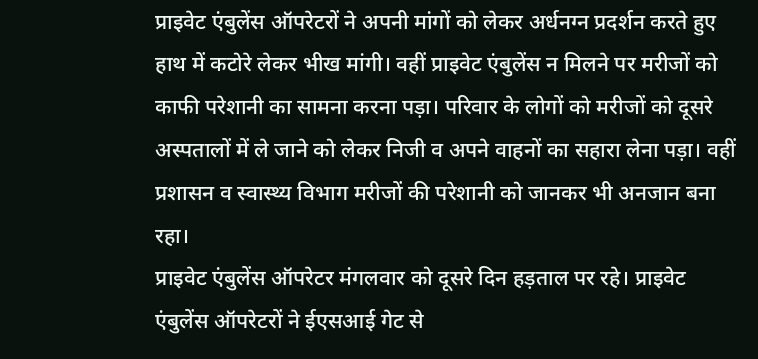प्राइवेट एंबुलेंस ऑपरेटरों ने अपनी मांगों को लेकर अर्धनग्न प्रदर्शन करते हुए हाथ में कटोरे लेकर भीख मांगी। वहीं प्राइवेट एंबुलेंस न मिलने पर मरीजों को काफी परेशानी का सामना करना पड़ा। परिवार के लोगों को मरीजों को दूसरे अस्पतालों में ले जाने को लेकर निजी व अपने वाहनों का सहारा लेना पड़ा। वहीं प्रशासन व स्वास्थ्य विभाग मरीजों की परेशानी को जानकर भी अनजान बना रहा।
प्राइवेट एंबुलेंस ऑपरेटर मंगलवार को दूसरे दिन हड़ताल पर रहे। प्राइवेट एंबुलेंस ऑपरेटरों ने ईएसआई गेट से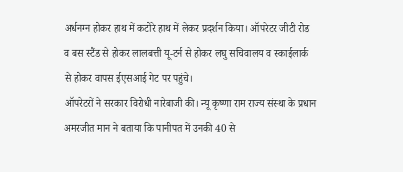अर्धनग्न होकर हाथ में कटोरे हाथ में लेकर प्रदर्शन किया। ऑपरेटर जीटी रोड व बस स्टैंड से होकर लालबत्ती यू-टर्न से होकर लघु सचिवालय व स्काईलार्क से होकर वापस ईएसआई गेट पर पहुंचे।
ऑपरेटरों ने सरकार विरोधी नारेबाजी की। न्यू कृष्णा राम राज्य संस्था के प्रधान अमरजीत मान ने बताया कि पानीपत में उनकी 40 से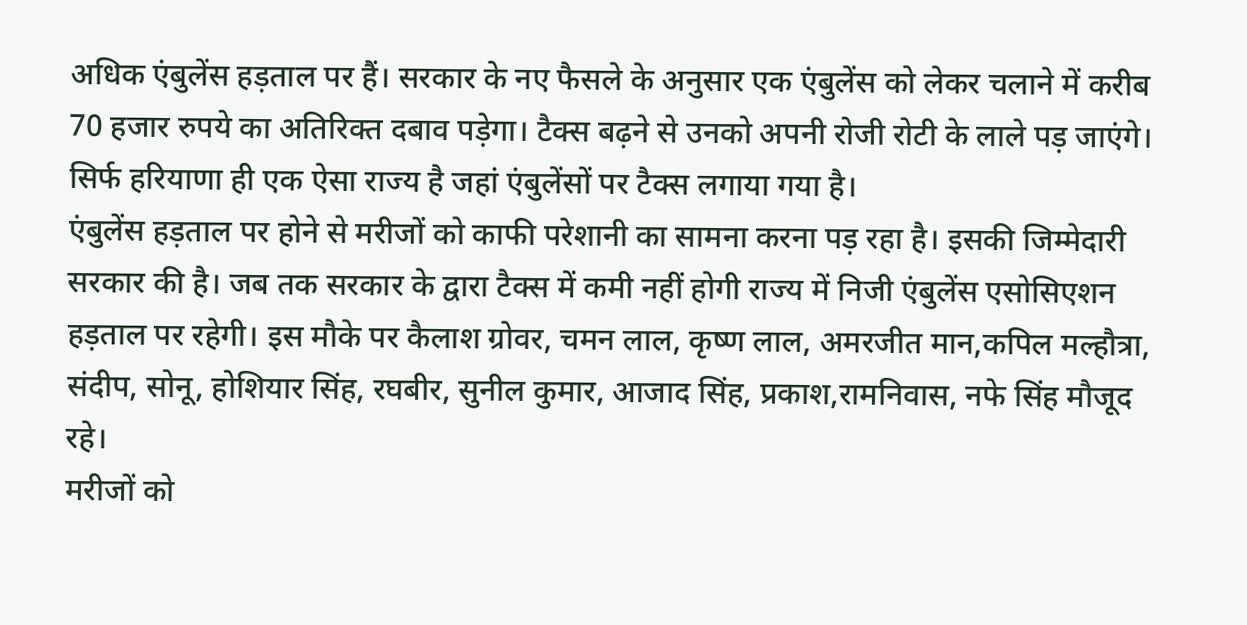अधिक एंबुलेंस हड़ताल पर हैं। सरकार के नए फैसले के अनुसार एक एंबुलेंस को लेकर चलाने में करीब 70 हजार रुपये का अतिरिक्त दबाव पड़ेगा। टैक्स बढ़ने से उनको अपनी रोजी रोटी के लाले पड़ जाएंगे। सिर्फ हरियाणा ही एक ऐसा राज्य है जहां एंबुलेंसों पर टैक्स लगाया गया है।
एंबुलेंस हड़ताल पर होने से मरीजों को काफी परेशानी का सामना करना पड़ रहा है। इसकी जिम्मेदारी सरकार की है। जब तक सरकार के द्वारा टैक्स में कमी नहीं होगी राज्य में निजी एंबुलेंस एसोसिएशन हड़ताल पर रहेगी। इस मौके पर कैलाश ग्रोवर, चमन लाल, कृष्ण लाल, अमरजीत मान,कपिल मल्हौत्रा, संदीप, सोनू, होशियार सिंह, रघबीर, सुनील कुमार, आजाद सिंह, प्रकाश,रामनिवास, नफे सिंह मौजूद रहे।
मरीजों को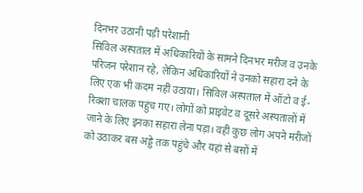दिनभर उठानी पड़ी परेशानी
सिविल अस्पताल में अधिकारियों के सामने दिनभर मरीज व उनके परिजन परेशान रहे, लेकिन अधिकारियों ने उनको सहारा दने के लिए एक भी कदम नहीं उठाया। सिविल अस्पताल में ऑटो व ई-रिक्शा चालक पहुंच गए। लोगों को प्राइवेट व दूसरे अस्पतालों में जाने के लिए इनका सहारा लेना पड़ा। वहीं कुछ लोग अपने मरीजों को उठाकर बस अड्डे तक पहुंचे और यहां से बसों में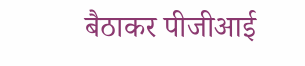बैठाकर पीजीआई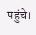पहुंचे।